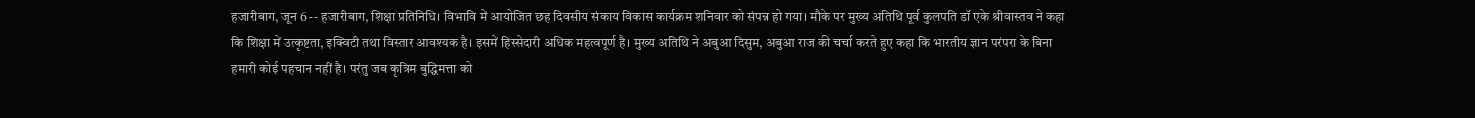हजारीबाग, जून 6 -- हजारीबाग, शिक्षा प्रतिनिधि। विभावि में आयोजित छह दिवसीय संकाय विकास कार्यक्रम शनिवार को संपन्न हो गया। मौके पर मुख्य अतिथि पूर्व कुलपति डॉ एके श्रीवास्तव ने कहा कि शिक्षा में उत्कृष्टता, इक्विटी तथा विस्तार आवश्यक है। इसमें हिस्सेदारी अधिक महत्वपूर्ण है। मुख्य अतिथि ने अबुआ दिसुम, अबुआ राज की चर्चा करते हुए कहा कि भारतीय ज्ञान परंपरा के बिना हमारी कोई पहचान नहीं है। परंतु जब कृत्रिम बुद्धिमत्ता को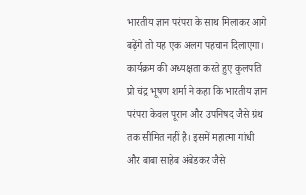भारतीय ज्ञान परंपरा के साथ मिलाकर आगे बढ़ेंगे तो यह एक अलग पहचान दिलाएगा। कार्यक्रम की अध्यक्षता करते हुए कुलपति प्रो चंद्र भूषण शर्मा ने कहा कि भारतीय ज्ञान परंपरा केवल पूरान और उपनिषद जैसे ग्रंथ तक सीमित नहीं है। इसमें महात्मा गांधी और बाबा साहेब अंबेडकर जैसे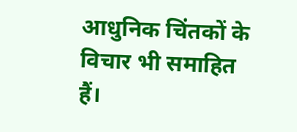आधुनिक चिंतकों के विचार भी समाहित हैं।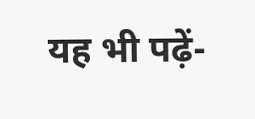यह भी पढ़ें-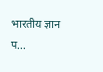भारतीय ज्ञान प...